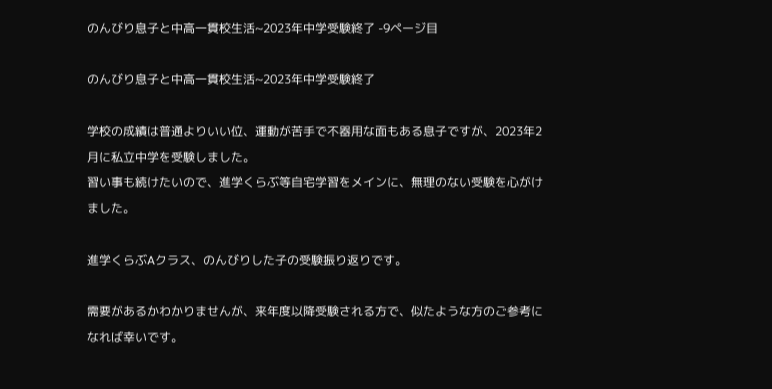のんびり息子と中高一貫校生活~2023年中学受験終了 -9ページ目

のんびり息子と中高一貫校生活~2023年中学受験終了

学校の成績は普通よりいい位、運動が苦手で不器用な面もある息子ですが、2023年2月に私立中学を受験しました。
習い事も続けたいので、進学くらぶ等自宅学習をメインに、無理のない受験を心がけました。

進学くらぶAクラス、のんびりした子の受験振り返りです。

需要があるかわかりませんが、来年度以降受験される方で、似たような方のご参考になれば幸いです。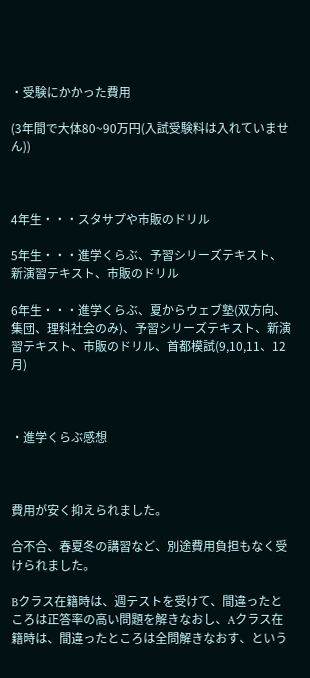・受験にかかった費用

(3年間で大体80~90万円(入試受験料は入れていません))



4年生・・・スタサプや市販のドリル

5年生・・・進学くらぶ、予習シリーズテキスト、新演習テキスト、市販のドリル

6年生・・・進学くらぶ、夏からウェブ塾(双方向、集団、理科社会のみ)、予習シリーズテキスト、新演習テキスト、市販のドリル、首都模試(9,10,11、12月)



・進学くらぶ感想



費用が安く抑えられました。

合不合、春夏冬の講習など、別途費用負担もなく受けられました。

Bクラス在籍時は、週テストを受けて、間違ったところは正答率の高い問題を解きなおし、Aクラス在籍時は、間違ったところは全問解きなおす、という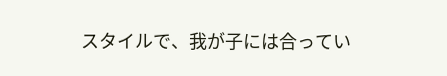スタイルで、我が子には合ってい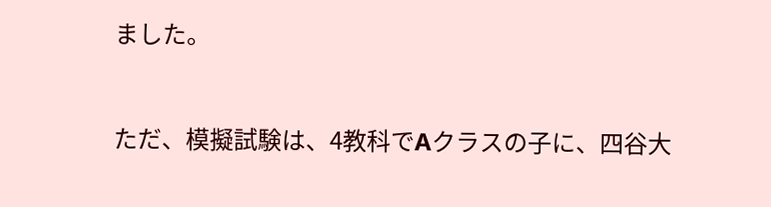ました。



ただ、模擬試験は、4教科でAクラスの子に、四谷大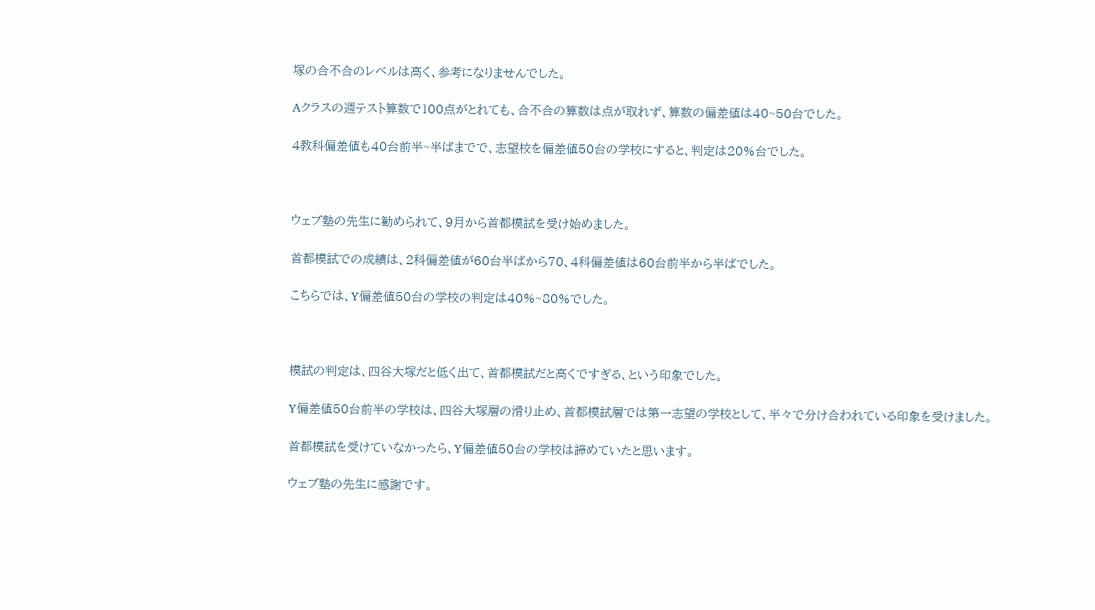塚の合不合のレベルは高く、参考になりませんでした。

Aクラスの週テスト算数で100点がとれても、合不合の算数は点が取れず、算数の偏差値は40~50台でした。

4教科偏差値も40台前半~半ばまでで、志望校を偏差値50台の学校にすると、判定は20%台でした。



ウェブ塾の先生に勧められて、9月から首都模試を受け始めました。

首都模試での成績は、2科偏差値が60台半ばから70、4科偏差値は60台前半から半ばでした。

こちらでは、Y偏差値50台の学校の判定は40%~80%でした。



模試の判定は、四谷大塚だと低く出て、首都模試だと高くですぎる、という印象でした。

Y偏差値50台前半の学校は、四谷大塚層の滑り止め、首都模試層では第一志望の学校として、半々で分け合われている印象を受けました。

首都模試を受けていなかったら、Y偏差値50台の学校は諦めていたと思います。

ウェブ塾の先生に感謝です。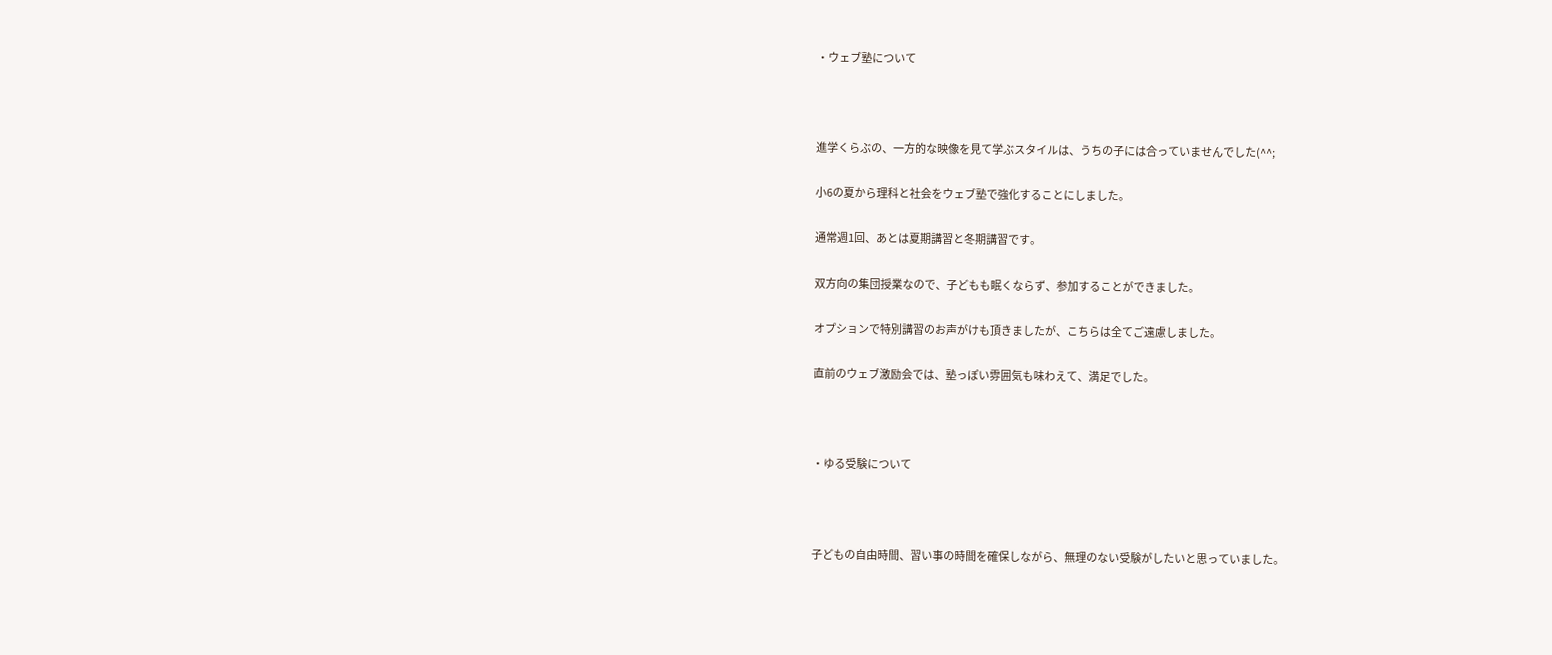・ウェブ塾について



進学くらぶの、一方的な映像を見て学ぶスタイルは、うちの子には合っていませんでした(^^;

小6の夏から理科と社会をウェブ塾で強化することにしました。

通常週1回、あとは夏期講習と冬期講習です。

双方向の集団授業なので、子どもも眠くならず、参加することができました。

オプションで特別講習のお声がけも頂きましたが、こちらは全てご遠慮しました。

直前のウェブ激励会では、塾っぽい雰囲気も味わえて、満足でした。



・ゆる受験について



子どもの自由時間、習い事の時間を確保しながら、無理のない受験がしたいと思っていました。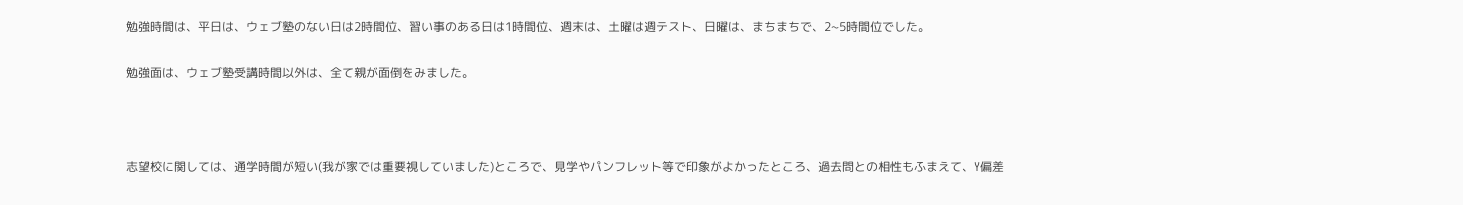勉強時間は、平日は、ウェブ塾のない日は2時間位、習い事のある日は1時間位、週末は、土曜は週テスト、日曜は、まちまちで、2~5時間位でした。

勉強面は、ウェブ塾受講時間以外は、全て親が面倒をみました。



志望校に関しては、通学時間が短い(我が家では重要視していました)ところで、見学やパンフレット等で印象がよかったところ、過去問との相性もふまえて、Y偏差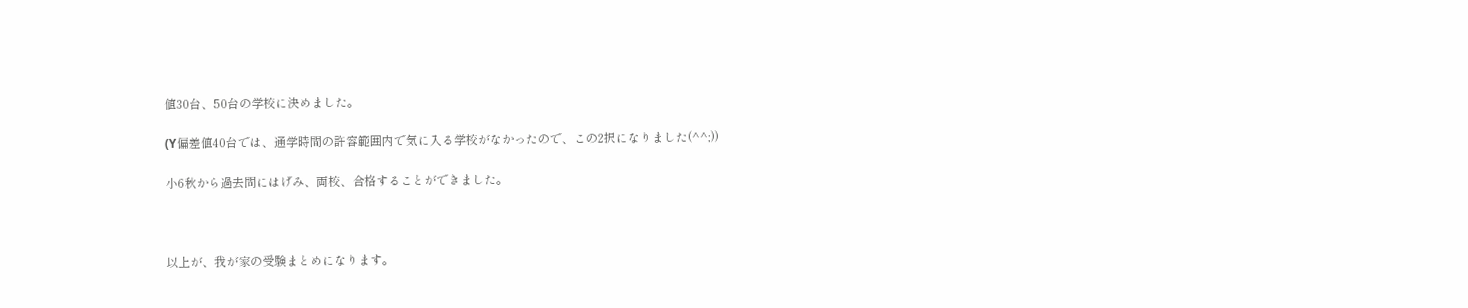値30台、50台の学校に決めました。

(Y偏差値40台では、通学時間の許容範囲内で気に入る学校がなかったので、この2択になりました(^^;))

小6秋から過去問にはげみ、両校、合格することができました。



以上が、我が家の受験まとめになります。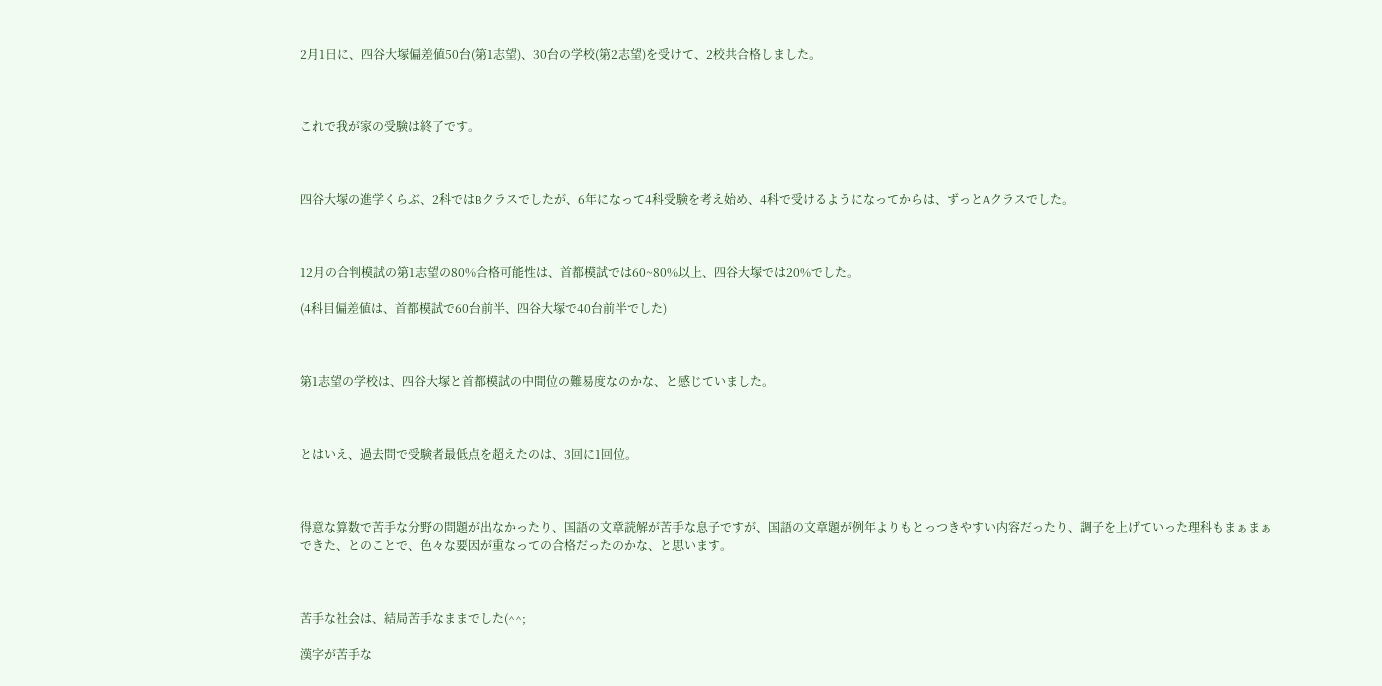2月1日に、四谷大塚偏差値50台(第1志望)、30台の学校(第2志望)を受けて、2校共合格しました。



これで我が家の受験は終了です。



四谷大塚の進学くらぶ、2科ではBクラスでしたが、6年になって4科受験を考え始め、4科で受けるようになってからは、ずっとAクラスでした。



12月の合判模試の第1志望の80%合格可能性は、首都模試では60~80%以上、四谷大塚では20%でした。

(4科目偏差値は、首都模試で60台前半、四谷大塚で40台前半でした)



第1志望の学校は、四谷大塚と首都模試の中間位の難易度なのかな、と感じていました。



とはいえ、過去問で受験者最低点を超えたのは、3回に1回位。



得意な算数で苦手な分野の問題が出なかったり、国語の文章読解が苦手な息子ですが、国語の文章題が例年よりもとっつきやすい内容だったり、調子を上げていった理科もまぁまぁできた、とのことで、色々な要因が重なっての合格だったのかな、と思います。



苦手な社会は、結局苦手なままでした(^^;

漢字が苦手な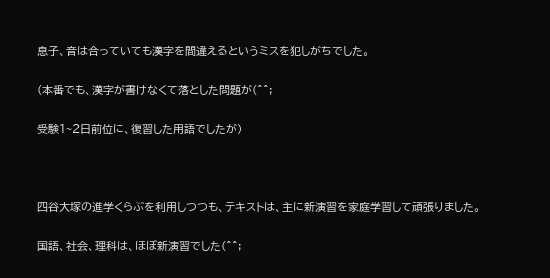息子、音は合っていても漢字を間違えるというミスを犯しがちでした。

(本番でも、漢字が書けなくて落とした問題が(^^;

受験1~2日前位に、復習した用語でしたが)



四谷大塚の進学くらぶを利用しつつも、テキストは、主に新演習を家庭学習して頑張りました。

国語、社会、理科は、ほぼ新演習でした(^^;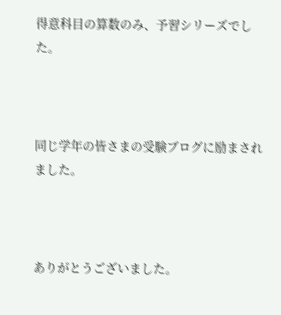得意科目の算数のみ、予習シリーズでした。



同じ学年の皆さまの受験ブログに励まされました。



ありがとうございました。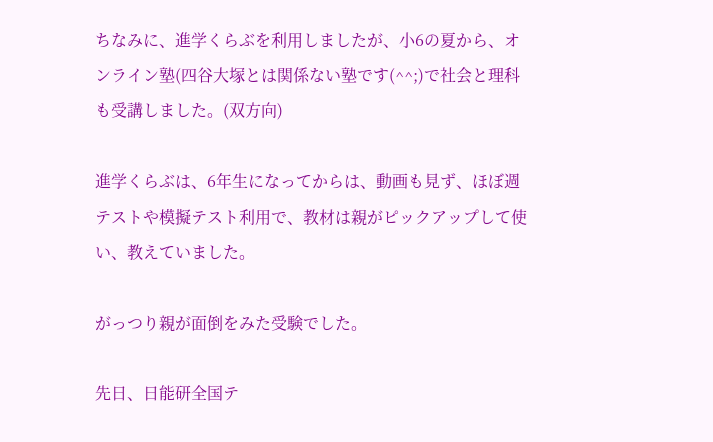ちなみに、進学くらぶを利用しましたが、小6の夏から、オンライン塾(四谷大塚とは関係ない塾です(^^;)で社会と理科も受講しました。(双方向)

進学くらぶは、6年生になってからは、動画も見ず、ほぼ週テストや模擬テスト利用で、教材は親がピックアップして使い、教えていました。

がっつり親が面倒をみた受験でした。

先日、日能研全国テ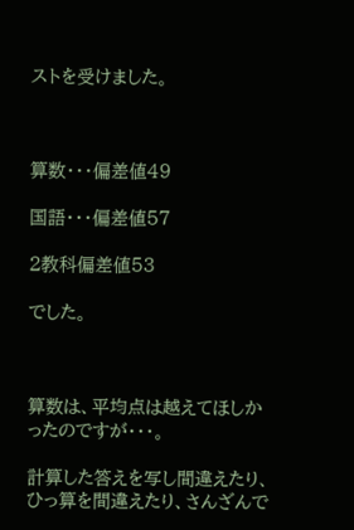ストを受けました。



算数・・・偏差値49

国語・・・偏差値57

2教科偏差値53

でした。



算数は、平均点は越えてほしかったのですが・・・。

計算した答えを写し間違えたり、ひっ算を間違えたり、さんざんで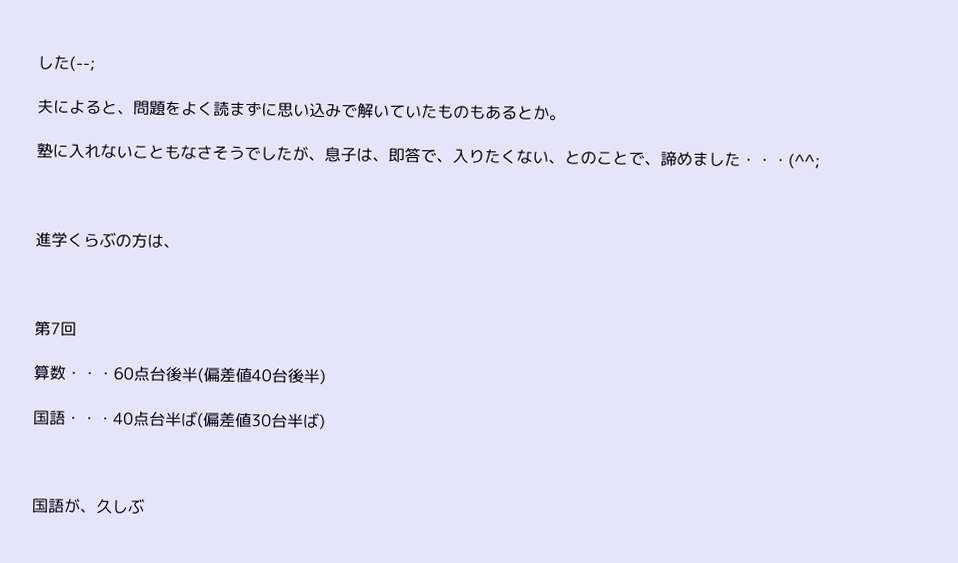した(--;

夫によると、問題をよく読まずに思い込みで解いていたものもあるとか。

塾に入れないこともなさそうでしたが、息子は、即答で、入りたくない、とのことで、諦めました・・・(^^;



進学くらぶの方は、



第7回

算数・・・60点台後半(偏差値40台後半)

国語・・・40点台半ば(偏差値30台半ば)



国語が、久しぶ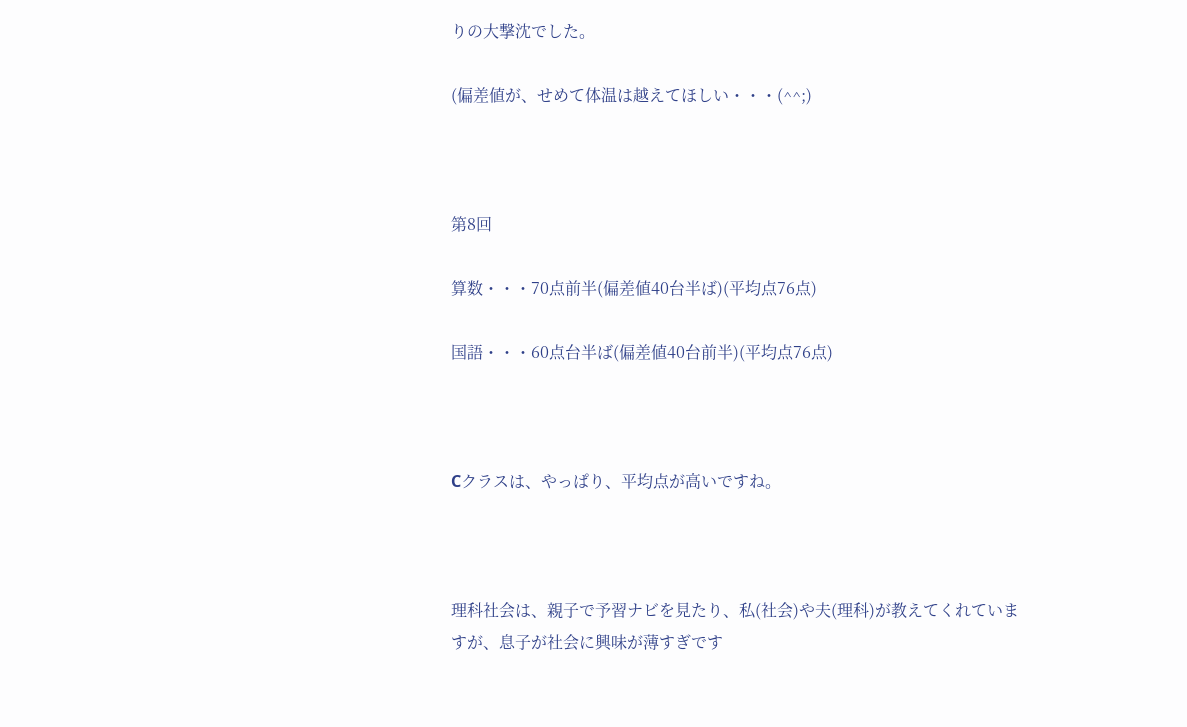りの大撃沈でした。

(偏差値が、せめて体温は越えてほしい・・・(^^;)



第8回

算数・・・70点前半(偏差値40台半ば)(平均点76点)

国語・・・60点台半ば(偏差値40台前半)(平均点76点)



Cクラスは、やっぱり、平均点が高いですね。



理科社会は、親子で予習ナビを見たり、私(社会)や夫(理科)が教えてくれていますが、息子が社会に興味が薄すぎです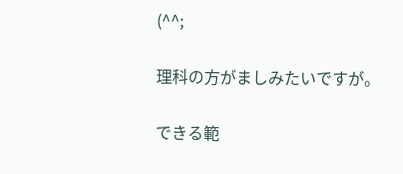(^^;

理科の方がましみたいですが。

できる範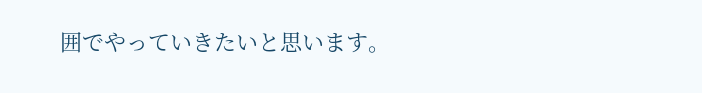囲でやっていきたいと思います。